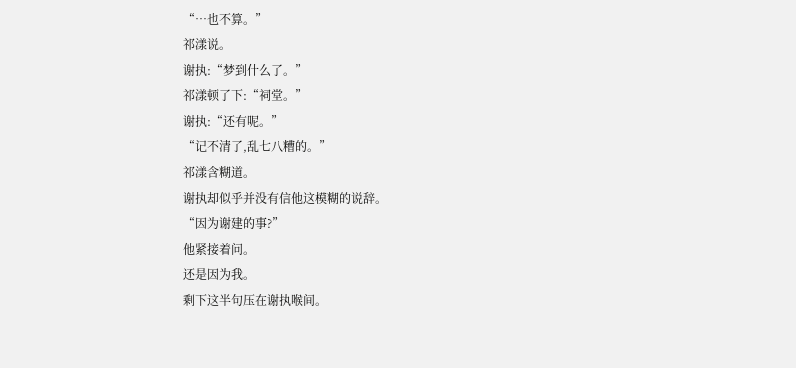“…也不算。”
祁漾说。
谢执:“梦到什么了。”
祁漾顿了下:“祠堂。”
谢执:“还有呢。”
“记不清了,乱七八糟的。”
祁漾含糊道。
谢执却似乎并没有信他这模糊的说辞。
“因为谢建的事?”
他紧接着问。
还是因为我。
剩下这半句压在谢执喉间。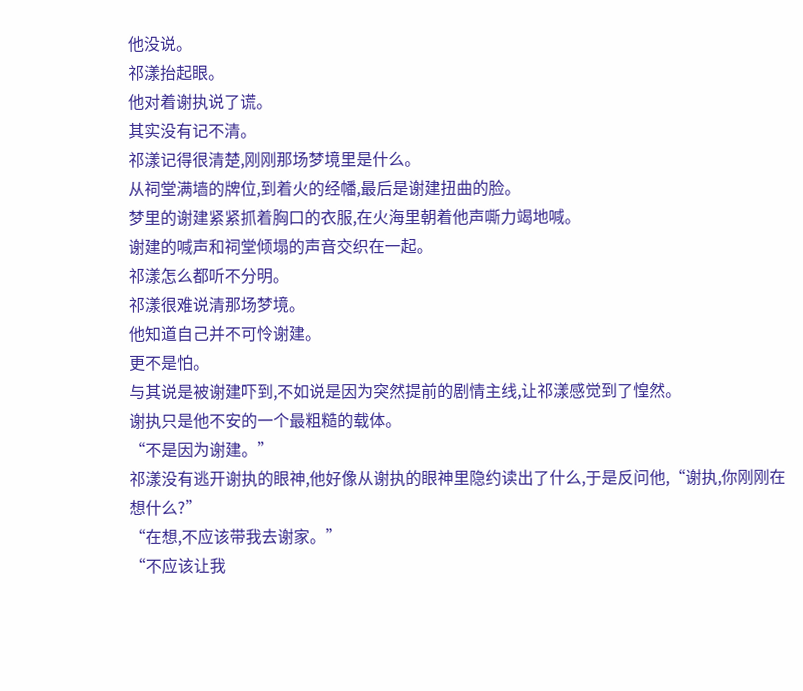他没说。
祁漾抬起眼。
他对着谢执说了谎。
其实没有记不清。
祁漾记得很清楚,刚刚那场梦境里是什么。
从祠堂满墙的牌位,到着火的经幡,最后是谢建扭曲的脸。
梦里的谢建紧紧抓着胸口的衣服,在火海里朝着他声嘶力竭地喊。
谢建的喊声和祠堂倾塌的声音交织在一起。
祁漾怎么都听不分明。
祁漾很难说清那场梦境。
他知道自己并不可怜谢建。
更不是怕。
与其说是被谢建吓到,不如说是因为突然提前的剧情主线,让祁漾感觉到了惶然。
谢执只是他不安的一个最粗糙的载体。
“不是因为谢建。”
祁漾没有逃开谢执的眼神,他好像从谢执的眼神里隐约读出了什么,于是反问他,“谢执,你刚刚在想什么?”
“在想,不应该带我去谢家。”
“不应该让我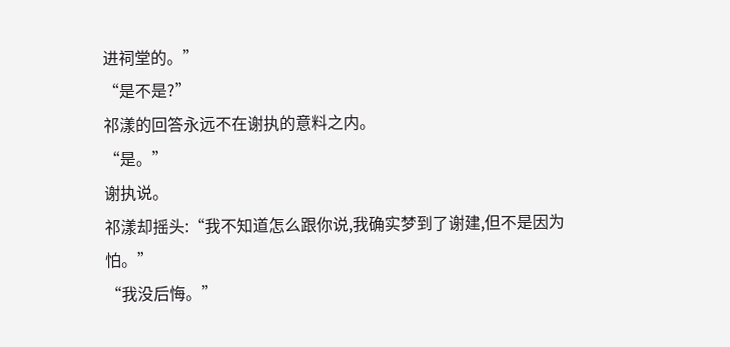进祠堂的。”
“是不是?”
祁漾的回答永远不在谢执的意料之内。
“是。”
谢执说。
祁漾却摇头:“我不知道怎么跟你说,我确实梦到了谢建,但不是因为怕。”
“我没后悔。”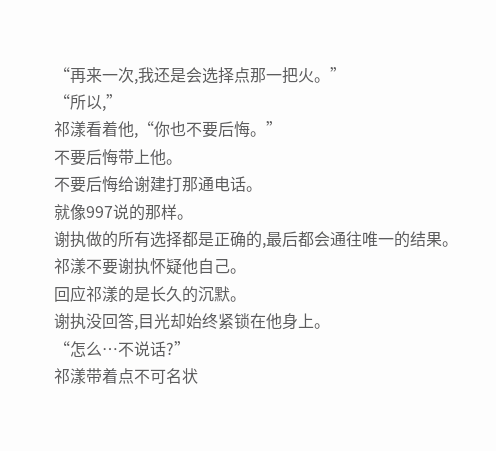“再来一次,我还是会选择点那一把火。”
“所以,”
祁漾看着他,“你也不要后悔。”
不要后悔带上他。
不要后悔给谢建打那通电话。
就像997说的那样。
谢执做的所有选择都是正确的,最后都会通往唯一的结果。
祁漾不要谢执怀疑他自己。
回应祁漾的是长久的沉默。
谢执没回答,目光却始终紧锁在他身上。
“怎么…不说话?”
祁漾带着点不可名状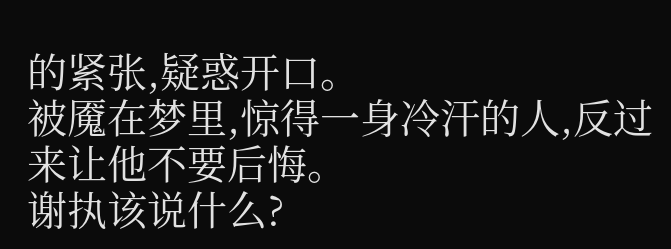的紧张,疑惑开口。
被魇在梦里,惊得一身冷汗的人,反过来让他不要后悔。
谢执该说什么?